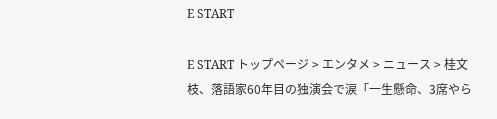E START

E START トップページ > エンタメ > ニュース > 桂文枝、落語家60年目の独演会で涙「一生懸命、3席やら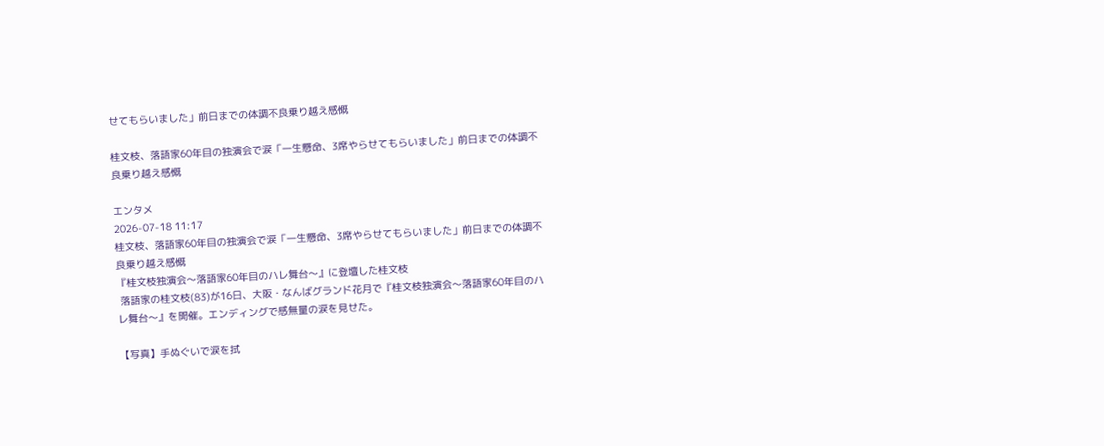せてもらいました」前日までの体調不良乗り越え感慨

桂文枝、落語家60年目の独演会で涙「一生懸命、3席やらせてもらいました」前日までの体調不良乗り越え感慨

エンタメ
2026-07-18 11:17
桂文枝、落語家60年目の独演会で涙「一生懸命、3席やらせてもらいました」前日までの体調不良乗り越え感慨
『桂文枝独演会〜落語家60年目のハレ舞台〜』に登壇した桂文枝
 落語家の桂文枝(83)が16日、大阪・なんばグランド花月で『桂文枝独演会〜落語家60年目のハレ舞台〜』を開催。エンディングで感無量の涙を見せた。

【写真】手ぬぐいで涙を拭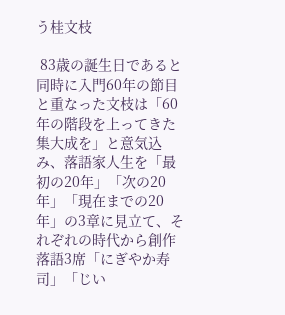う桂文枝

 83歳の誕生日であると同時に入門60年の節目と重なった文枝は「60年の階段を上ってきた集大成を」と意気込み、落語家人生を「最初の20年」「次の20年」「現在までの20年」の3章に見立て、それぞれの時代から創作落語3席「にぎやか寿司」「じい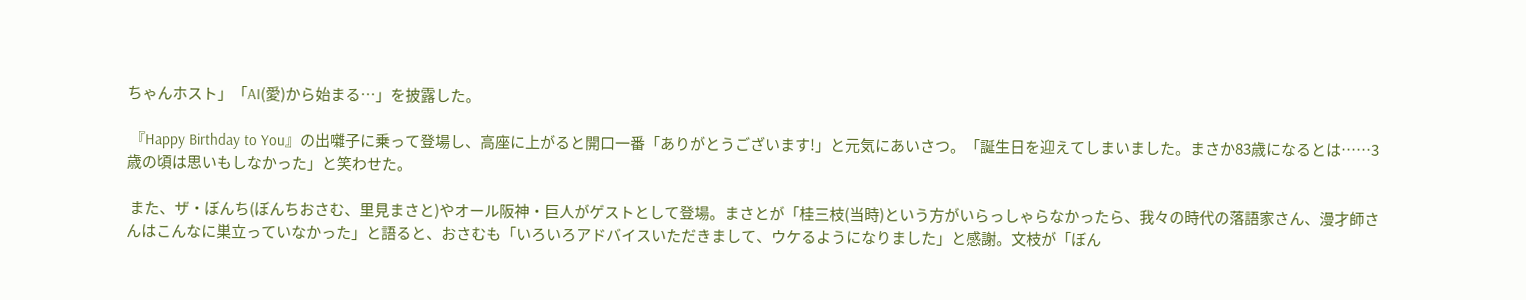ちゃんホスト」「AI(愛)から始まる…」を披露した。

 『Happy Birthday to You』の出囃子に乗って登場し、高座に上がると開口一番「ありがとうございます!」と元気にあいさつ。「誕生日を迎えてしまいました。まさか83歳になるとは……3歳の頃は思いもしなかった」と笑わせた。

 また、ザ・ぼんち(ぼんちおさむ、里見まさと)やオール阪神・巨人がゲストとして登場。まさとが「桂三枝(当時)という方がいらっしゃらなかったら、我々の時代の落語家さん、漫才師さんはこんなに巣立っていなかった」と語ると、おさむも「いろいろアドバイスいただきまして、ウケるようになりました」と感謝。文枝が「ぼん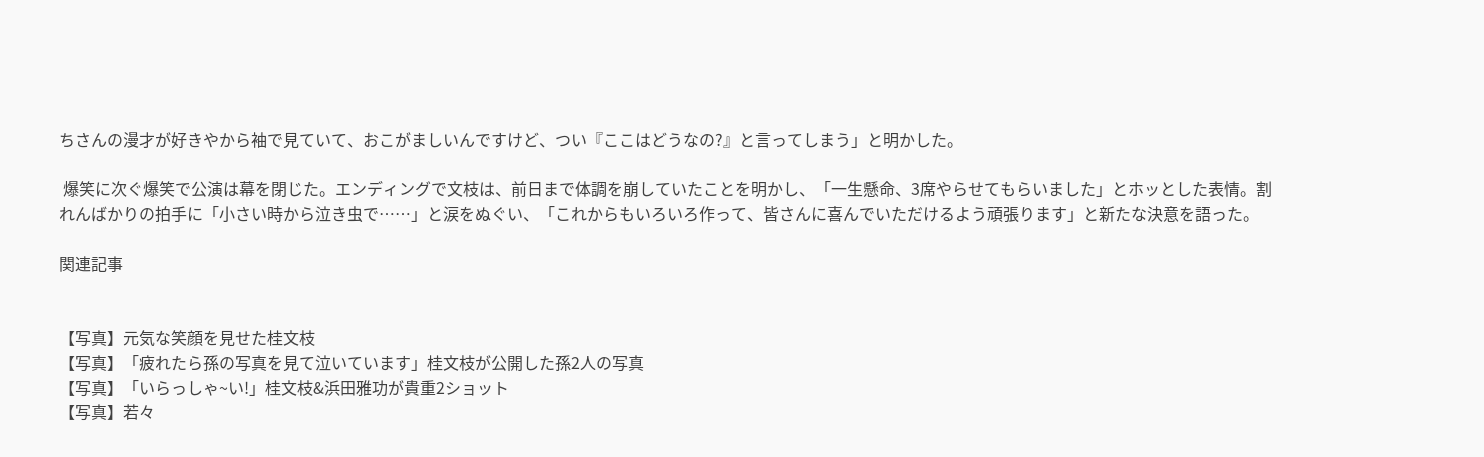ちさんの漫才が好きやから袖で見ていて、おこがましいんですけど、つい『ここはどうなの?』と言ってしまう」と明かした。

 爆笑に次ぐ爆笑で公演は幕を閉じた。エンディングで文枝は、前日まで体調を崩していたことを明かし、「一生懸命、3席やらせてもらいました」とホッとした表情。割れんばかりの拍手に「小さい時から泣き虫で……」と涙をぬぐい、「これからもいろいろ作って、皆さんに喜んでいただけるよう頑張ります」と新たな決意を語った。

関連記事


【写真】元気な笑顔を見せた桂文枝
【写真】「疲れたら孫の写真を見て泣いています」桂文枝が公開した孫2人の写真
【写真】「いらっしゃ~い!」桂文枝&浜田雅功が貴重2ショット
【写真】若々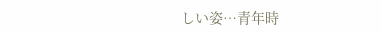しい姿…青年時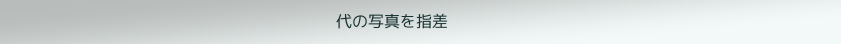代の写真を指差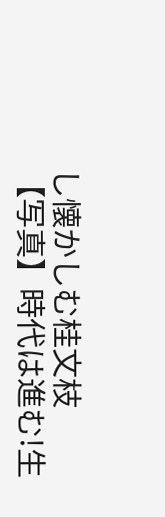し懐かしむ桂文枝
【写真】時代は進む!生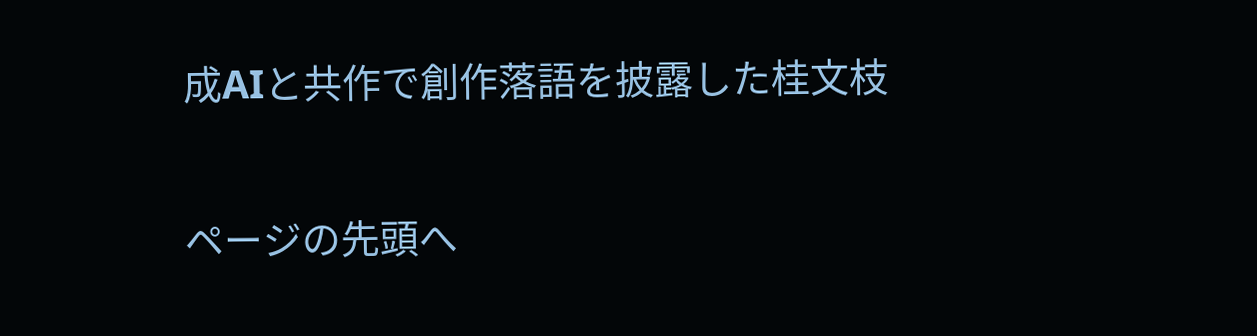成AIと共作で創作落語を披露した桂文枝

ページの先頭へ